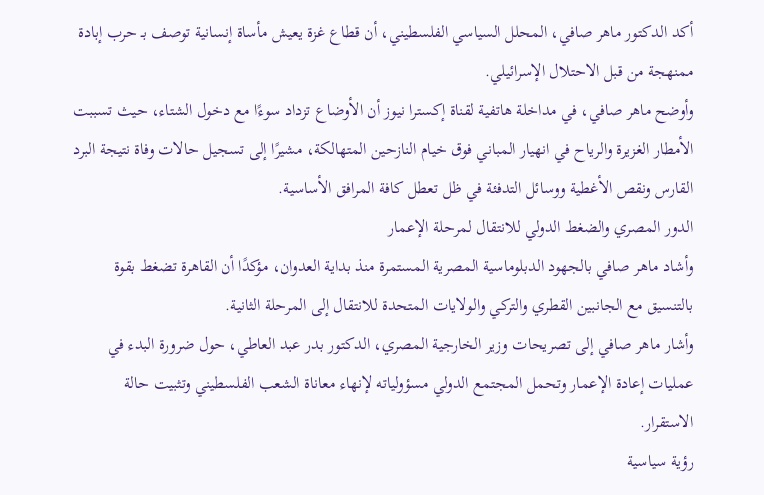أكد الدكتور ماهر صافي، المحلل السياسي الفلسطيني، أن قطاع غزة يعيش مأساة إنسانية توصف بـ حرب إبادة ممنهجة من قبل الاحتلال الإسرائيلي.
وأوضح ماهر صافي، في مداخلة هاتفية لقناة إكسترا نيوز أن الأوضاع تزداد سوءًا مع دخول الشتاء، حيث تسببت الأمطار الغزيرة والرياح في انهيار المباني فوق خيام النازحين المتهالكة، مشيرًا إلى تسجيل حالات وفاة نتيجة البرد القارس ونقص الأغطية ووسائل التدفئة في ظل تعطل كافة المرافق الأساسية.
الدور المصري والضغط الدولي للانتقال لمرحلة الإعمار
وأشاد ماهر صافي بالجهود الدبلوماسية المصرية المستمرة منذ بداية العدوان، مؤكدًا أن القاهرة تضغط بقوة بالتنسيق مع الجانبين القطري والتركي والولايات المتحدة للانتقال إلى المرحلة الثانية.
وأشار ماهر صافي إلى تصريحات وزير الخارجية المصري، الدكتور بدر عبد العاطي، حول ضرورة البدء في عمليات إعادة الإعمار وتحمل المجتمع الدولي مسؤولياته لإنهاء معاناة الشعب الفلسطيني وتثبيت حالة الاستقرار.
رؤية سياسية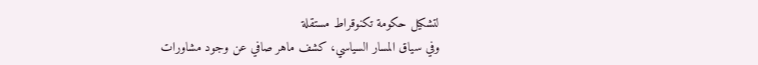لتشكيل حكومة تكنوقراط مستقلة
وفي سياق المسار السياسي، كشف ماهر صافي عن وجود مشاورات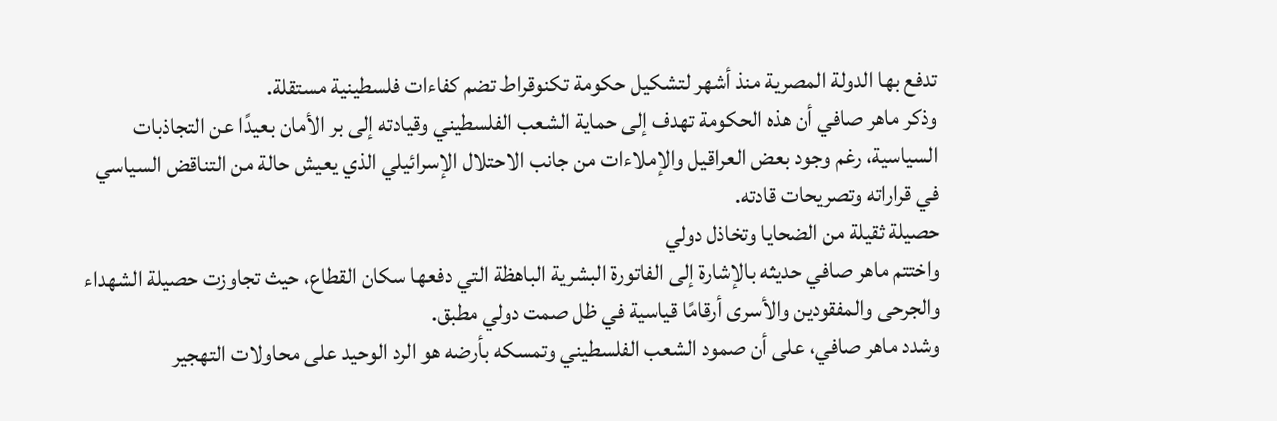تدفع بها الدولة المصرية منذ أشهر لتشكيل حكومة تكنوقراط تضم كفاءات فلسطينية مستقلة.
وذكر ماهر صافي أن هذه الحكومة تهدف إلى حماية الشعب الفلسطيني وقيادته إلى بر الأمان بعيدًا عن التجاذبات السياسية، رغم وجود بعض العراقيل والإملاءات من جانب الاحتلال الإسرائيلي الذي يعيش حالة من التناقض السياسي في قراراته وتصريحات قادته.
حصيلة ثقيلة من الضحايا وتخاذل دولي
واختتم ماهر صافي حديثه بالإشارة إلى الفاتورة البشرية الباهظة التي دفعها سكان القطاع، حيث تجاوزت حصيلة الشهداء والجرحى والمفقودين والأسرى أرقامًا قياسية في ظل صمت دولي مطبق.
وشدد ماهر صافي، على أن صمود الشعب الفلسطيني وتمسكه بأرضه هو الرد الوحيد على محاولات التهجير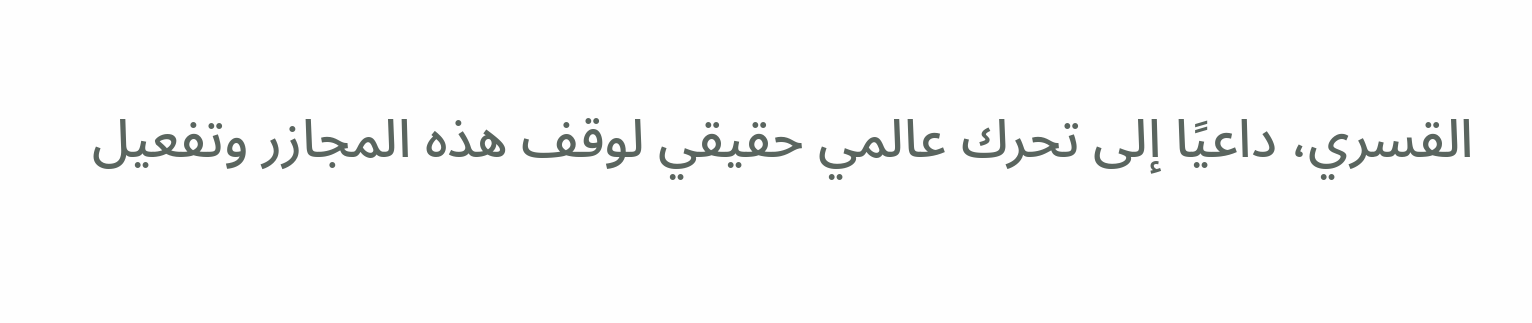القسري، داعيًا إلى تحرك عالمي حقيقي لوقف هذه المجازر وتفعيل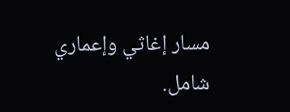مسار إغاثي وإعماري شامل.